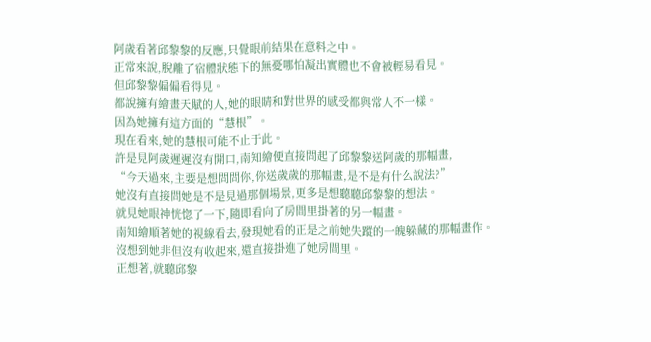阿歲看著邱黎黎的反應,只覺眼前結果在意料之中。
正常來說,脫離了宿體狀態下的無憂哪怕凝出實體也不會被輕易看見。
但邱黎黎偏偏看得見。
都說擁有繪畫天賦的人,她的眼睛和對世界的感受都與常人不一樣。
因為她擁有這方面的“慧根”。
現在看來,她的慧根可能不止于此。
許是見阿歲遲遲沒有開口,南知繪便直接問起了邱黎黎送阿歲的那幅畫,
“今天過來,主要是想問問你,你送歲歲的那幅畫,是不是有什么說法?”
她沒有直接問她是不是見過那個場景,更多是想聽聽邱黎黎的想法。
就見她眼神恍惚了一下,隨即看向了房間里掛著的另一幅畫。
南知繪順著她的視線看去,發現她看的正是之前她失蹤的一魄躲藏的那幅畫作。
沒想到她非但沒有收起來,還直接掛進了她房間里。
正想著,就聽邱黎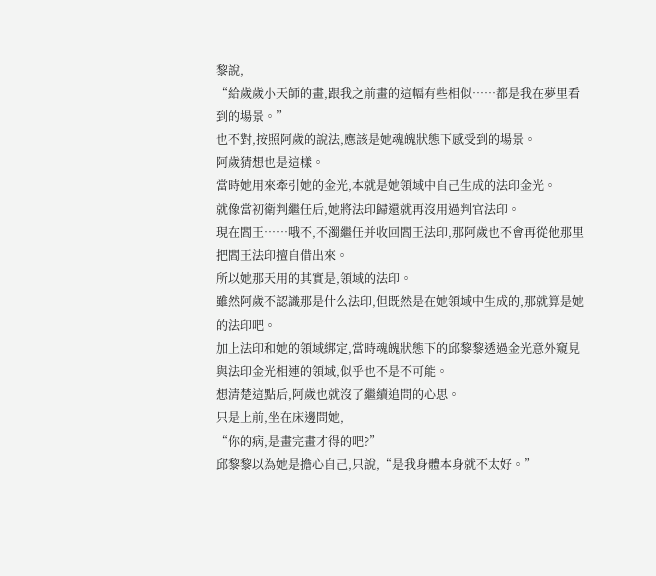黎說,
“給歲歲小天師的畫,跟我之前畫的這幅有些相似……都是我在夢里看到的場景。”
也不對,按照阿歲的說法,應該是她魂魄狀態下感受到的場景。
阿歲猜想也是這樣。
當時她用來牽引她的金光,本就是她領域中自己生成的法印金光。
就像當初衛判繼任后,她將法印歸還就再沒用過判官法印。
現在閻王……哦不,不濁繼任并收回閻王法印,那阿歲也不會再從他那里把閻王法印擅自借出來。
所以她那天用的其實是,領域的法印。
雖然阿歲不認識那是什么法印,但既然是在她領域中生成的,那就算是她的法印吧。
加上法印和她的領域綁定,當時魂魄狀態下的邱黎黎透過金光意外窺見與法印金光相連的領域,似乎也不是不可能。
想清楚這點后,阿歲也就沒了繼續追問的心思。
只是上前,坐在床邊問她,
“你的病,是畫完畫才得的吧?”
邱黎黎以為她是擔心自己,只說,“是我身體本身就不太好。”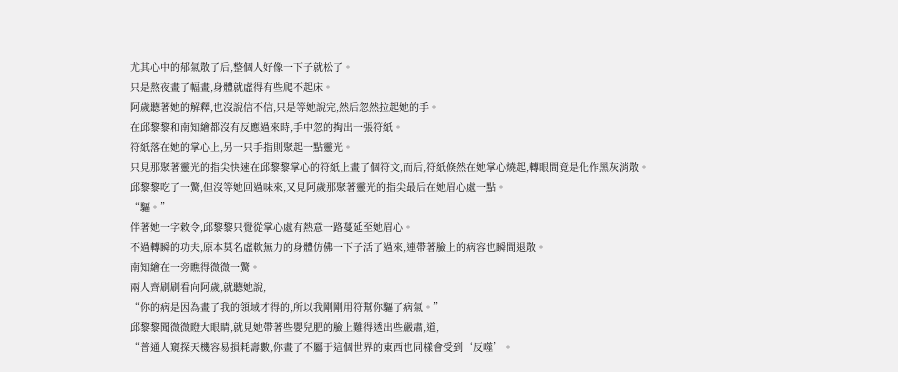尤其心中的郁氣散了后,整個人好像一下子就松了。
只是熬夜畫了幅畫,身體就虛得有些爬不起床。
阿歲聽著她的解釋,也沒說信不信,只是等她說完,然后忽然拉起她的手。
在邱黎黎和南知繪都沒有反應過來時,手中忽的掏出一張符紙。
符紙落在她的掌心上,另一只手指則聚起一點靈光。
只見那聚著靈光的指尖快速在邱黎黎掌心的符紙上畫了個符文,而后,符紙倏然在她掌心燒起,轉眼間竟是化作黑灰消散。
邱黎黎吃了一驚,但沒等她回過味來,又見阿歲那聚著靈光的指尖最后在她眉心處一點。
“驅。”
伴著她一字敕令,邱黎黎只覺從掌心處有熱意一路蔓延至她眉心。
不過轉瞬的功夫,原本莫名虛軟無力的身體仿佛一下子活了過來,連帶著臉上的病容也瞬間退散。
南知繪在一旁瞧得微微一驚。
兩人齊刷刷看向阿歲,就聽她說,
“你的病是因為畫了我的領域才得的,所以我剛剛用符幫你驅了病氣。”
邱黎黎聞微微瞪大眼睛,就見她帶著些嬰兒肥的臉上難得透出些嚴肅,道,
“普通人窺探天機容易損耗壽數,你畫了不屬于這個世界的東西也同樣會受到‘反噬’。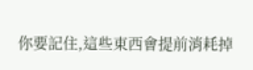你要記住,這些東西會提前消耗掉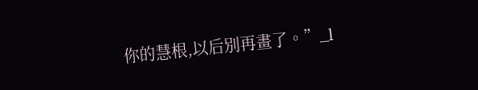你的慧根,以后別再畫了。”_l